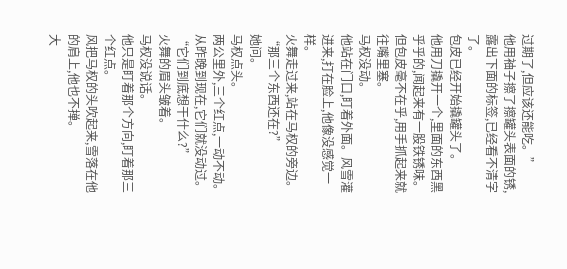过期了,但应该还能吃。”
他用袖子擦了擦罐头表面的锈,露出下面的标签,已经看不清字了。
包皮已经开始撬罐头了。
他用刀撬开一个,里面的东西黑乎乎的,闻起来有一股铁锈味。
但包皮毫不在乎,用手抓起来就往嘴里塞。
马权没动。
他站在门口,盯着外面。风雪灌进来,打在脸上,他像没感觉一样。
火舞走过来,站在马权的旁边。
“那三个东西还在?”
她问。
马权点头。
两公里外,三个红点,一动不动。
从昨晚到现在,它们就没动过。
“它们到底想干什么?”
火舞的眉头皱着。
马权没说话。
他只是盯着那个方向,盯着那三个红点。
风把马权的头吹起来,雪落在他的肩上,他也不掸。
大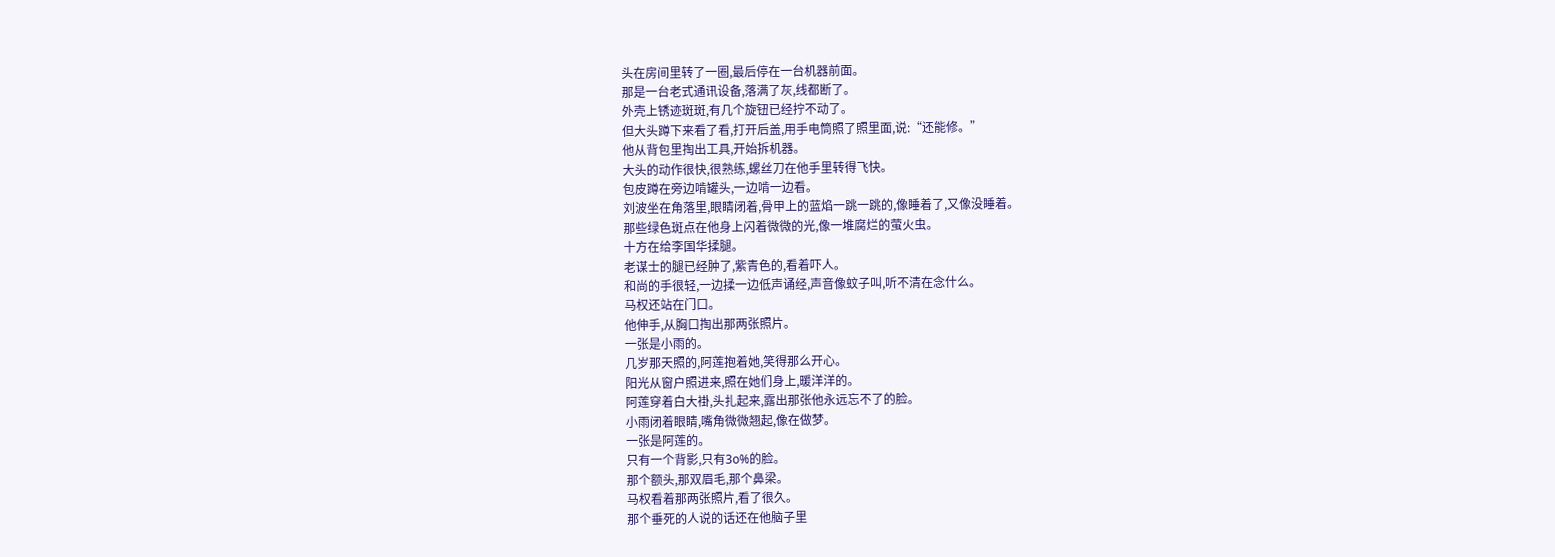头在房间里转了一圈,最后停在一台机器前面。
那是一台老式通讯设备,落满了灰,线都断了。
外壳上锈迹斑斑,有几个旋钮已经拧不动了。
但大头蹲下来看了看,打开后盖,用手电筒照了照里面,说:“还能修。”
他从背包里掏出工具,开始拆机器。
大头的动作很快,很熟练,螺丝刀在他手里转得飞快。
包皮蹲在旁边啃罐头,一边啃一边看。
刘波坐在角落里,眼睛闭着,骨甲上的蓝焰一跳一跳的,像睡着了,又像没睡着。
那些绿色斑点在他身上闪着微微的光,像一堆腐烂的萤火虫。
十方在给李国华揉腿。
老谋士的腿已经肿了,紫青色的,看着吓人。
和尚的手很轻,一边揉一边低声诵经,声音像蚊子叫,听不清在念什么。
马权还站在门口。
他伸手,从胸口掏出那两张照片。
一张是小雨的。
几岁那天照的,阿莲抱着她,笑得那么开心。
阳光从窗户照进来,照在她们身上,暖洋洋的。
阿莲穿着白大褂,头扎起来,露出那张他永远忘不了的脸。
小雨闭着眼睛,嘴角微微翘起,像在做梦。
一张是阿莲的。
只有一个背影,只有3o%的脸。
那个额头,那双眉毛,那个鼻梁。
马权看着那两张照片,看了很久。
那个垂死的人说的话还在他脑子里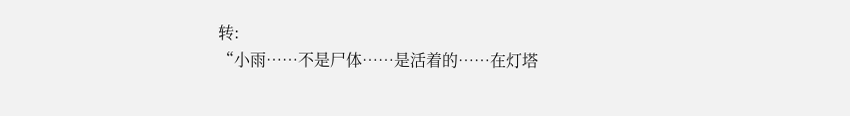转:
“小雨……不是尸体……是活着的……在灯塔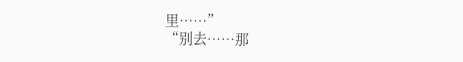里……”
“别去……那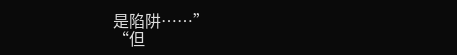是陷阱……”
“但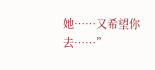她……又希望你去……”